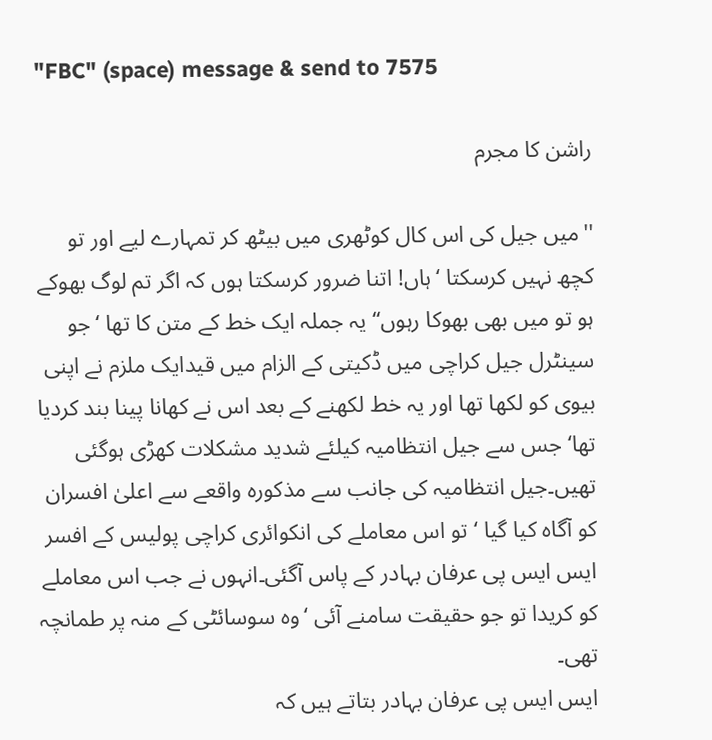"FBC" (space) message & send to 7575

راشن کا مجرم

''میں جیل کی اس کال کوٹھری میں بیٹھ کر تمہارے لیے اور تو کچھ نہیں کرسکتا ‘ہاں! اتنا ضرور کرسکتا ہوں کہ اگر تم لوگ بھوکے ہو تو میں بھی بھوکا رہوں‘‘یہ جملہ ایک خط کے متن کا تھا ‘جو سینٹرل جیل کراچی میں ڈکیتی کے الزام میں قیدایک ملزم نے اپنی بیوی کو لکھا تھا اور یہ خط لکھنے کے بعد اس نے کھانا پینا بند کردیا تھا‘ جس سے جیل انتظامیہ کیلئے شدید مشکلات کھڑی ہوگئی تھیں۔جیل انتظامیہ کی جانب سے مذکورہ واقعے سے اعلیٰ افسران کو آگاہ کیا گیا ‘تو اس معاملے کی انکوائری کراچی پولیس کے افسر ایس ایس پی عرفان بہادر کے پاس آگئی۔انہوں نے جب اس معاملے کو کریدا تو جو حقیقت سامنے آئی ‘وہ سوسائٹی کے منہ پر طمانچہ تھی۔
ایس ایس پی عرفان بہادر بتاتے ہیں کہ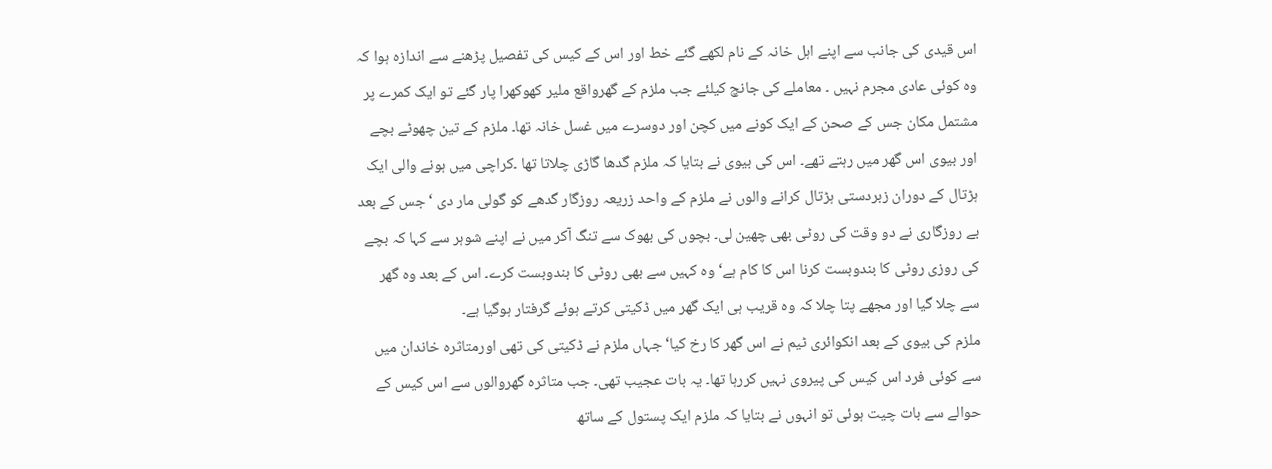اس قیدی کی جانب سے اپنے اہل خانہ کے نام لکھے گئے خط اور اس کے کیس کی تفصیل پڑھنے سے اندازہ ہوا کہ وہ کوئی عادی مجرم نہیں ۔ معاملے کی جانچ کیلئے جب ملزم کے گھرواقع ملیر کھوکھرا پار گئے تو ایک کمرے پر مشتمل مکان جس کے صحن کے ایک کونے میں کچن اور دوسرے میں غسل خانہ تھا۔ ملزم کے تین چھوٹے بچے اور بیوی اس گھر میں رہتے تھے۔ اس کی بیوی نے بتایا کہ ملزم گدھا گاڑی چلاتا تھا ۔کراچی میں ہونے والی ایک ہڑتال کے دوران زبردستی ہڑتال کرانے والوں نے ملزم کے واحد زریعہ روزگار گدھے کو گولی مار دی ‘ جس کے بعد بے روزگاری نے دو وقت کی روٹی بھی چھین لی۔ بچوں کی بھوک سے تنگ آکر میں نے اپنے شوہر سے کہا کہ بچے کی روزی روٹی کا بندوبست کرنا اس کا کام ہے‘ وہ کہیں سے بھی روٹی کا بندوبست کرے۔ اس کے بعد وہ گھر سے چلا گیا اور مجھے پتا چلا کہ وہ قریب ہی ایک گھر میں ڈکیتی کرتے ہوئے گرفتار ہوگیا ہے۔
ملزم کی بیوی کے بعد انکوائری ٹیم نے اس گھر کا رخ کیا‘ جہاں ملزم نے ڈکیتی کی تھی اورمتاثرہ خاندان میں سے کوئی فرد اس کیس کی پیروی نہیں کررہا تھا۔ یہ بات عجیب تھی۔ جب متاثرہ گھروالوں سے اس کیس کے حوالے سے بات چیت ہوئی تو انہوں نے بتایا کہ ملزم ایک پستول کے ساتھ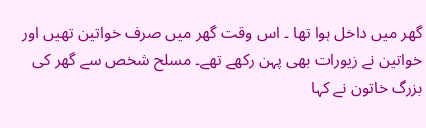گھر میں داخل ہوا تھا ۔ اس وقت گھر میں صرف خواتین تھیں اور خواتین نے زیورات بھی پہن رکھے تھے۔ مسلح شخص سے گھر کی بزرگ خاتون نے کہا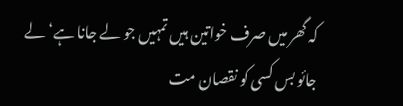کہ گھر میں صرف خواتین ہیں تمہیں جو لے جانا ہے‘ لے جائو بس کسی کو نقصان مت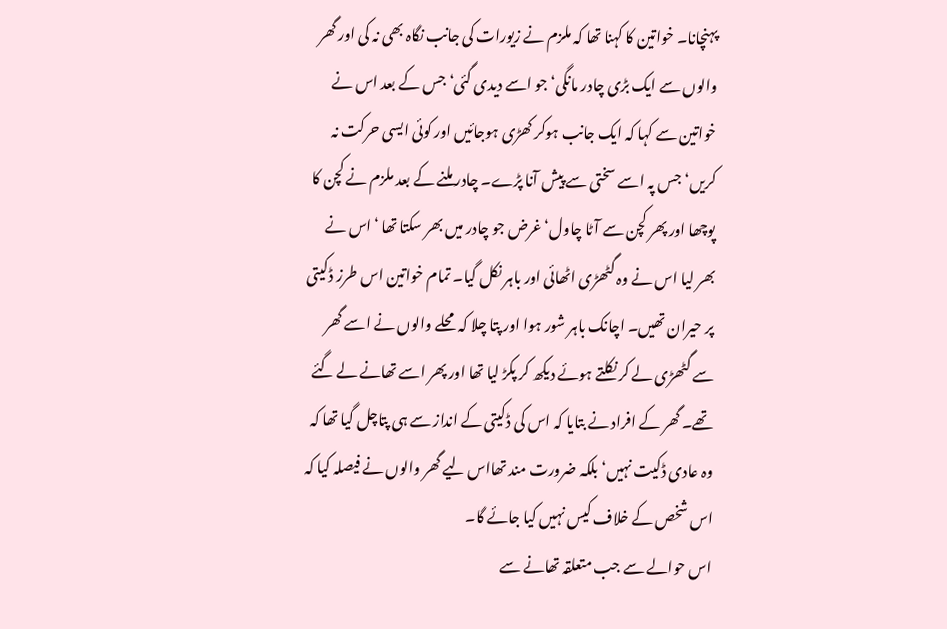پہنچانا۔ خواتین کا کہنا تھا کہ ملزم نے زیورات کی جانب نگاہ بھی نہ کی اور گھر والوں سے ایک بڑی چادر مانگی‘ جو اسے دیدی گئی‘ جس کے بعد اس نے خواتین سے کہا کہ ایک جانب ہوکر کھڑی ہوجائیں اور کوئی ایسی حرکت نہ کریں‘ جس پہ اسے سختی سے پیش آنا پڑے۔ چادر ملنے کے بعد ملزم نے کچن کا پوچھا اور پھر کچن سے آٹا چاول‘ غرض جو چادر میں بھر سکتا تھا ‘اس نے بھر لیا اس نے وہ گٹھڑی اٹھائی اور باہر نکل گیا۔ تمام خواتین اس طرز ڈکیتی پر حیران تھیں۔ اچانک باہر شور ہوا اور پتا چلا کہ محلے والوں نے اسے گھر سے گٹھڑی لے کر نکلتے ہوئے دیکھ کر پکڑ لیا تھا اور پھر اسے تھانے لے گئے تھے۔ گھر کے افراد نے بتایا کہ اس کی ڈکیتی کے انداز سے ہی پتاچل گیا تھا کہ وہ عادی ڈکیت نہیں‘ بلکہ ضرورت مند تھااس لیے گھر والوں نے فیصلہ کیا کہ اس شخص کے خلاف کیس نہیں کیا جائے گا۔
اس حوالے سے جب متعلقہ تھانے سے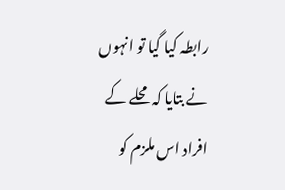رابطہ کیا گیا تو انہوں نے بتایا کہ محلے کے افراد اس ملزم کو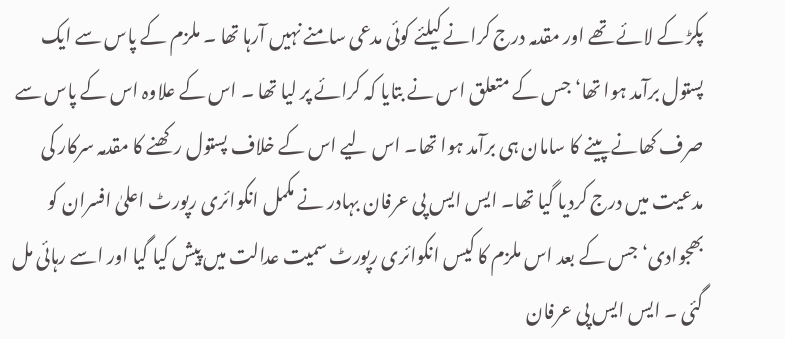پکڑ کے لائے تھے اور مقدمہ درج کرانے کیلئے کوئی مدعی سامنے نہیں آرہا تھا ۔ ملزم کے پاس سے ایک پستول برآمد ہوا تھا‘ جس کے متعلق اس نے بتایا کہ کرائے پر لیا تھا ۔ اس کے علاوہ اس کے پاس سے صرف کھانے پینے کا سامان ہی برآمد ہوا تھا۔ اس لیے اس کے خلاف پستول رکھنے کا مقدمہ سرکار کی مدعیت میں درج کردیا گیا تھا۔ ایس ایس پی عرفان بہادر نے مکمل انکوائری رپورٹ اعلیٰ افسران کو بھجوادی‘ جس کے بعد اس ملزم کا کیس انکوائری رپورٹ سمیت عدالت میں پیش کیا گیا اور اسے رہائی مل گئی ۔ ایس ایس پی عرفان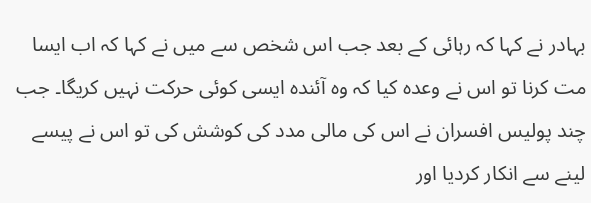بہادر نے کہا کہ رہائی کے بعد جب اس شخص سے میں نے کہا کہ اب ایسا مت کرنا تو اس نے وعدہ کیا کہ وہ آئندہ ایسی کوئی حرکت نہیں کریگا۔ جب چند پولیس افسران نے اس کی مالی مدد کی کوشش کی تو اس نے پیسے لینے سے انکار کردیا اور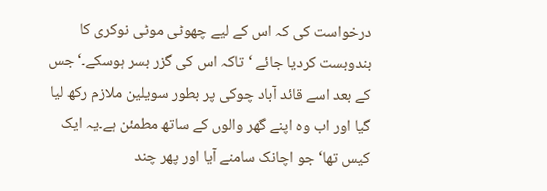درخواست کی کہ اس کے لیے چھوٹی موٹی نوکری کا بندوبست کردیا جائے ‘تاکہ اس کی گزر بسر ہوسکے۔‘جس کے بعد اسے قائد آباد چوکی پر بطور سویلین ملازم رکھ لیا گیا اور اب وہ اپنے گھر والوں کے ساتھ مطمئن ہے۔یہ ایک کیس تھا‘ جو اچانک سامنے آیا اور پھر چند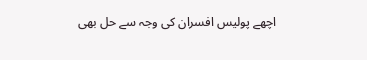اچھے پولیس افسران کی وجہ سے حل بھی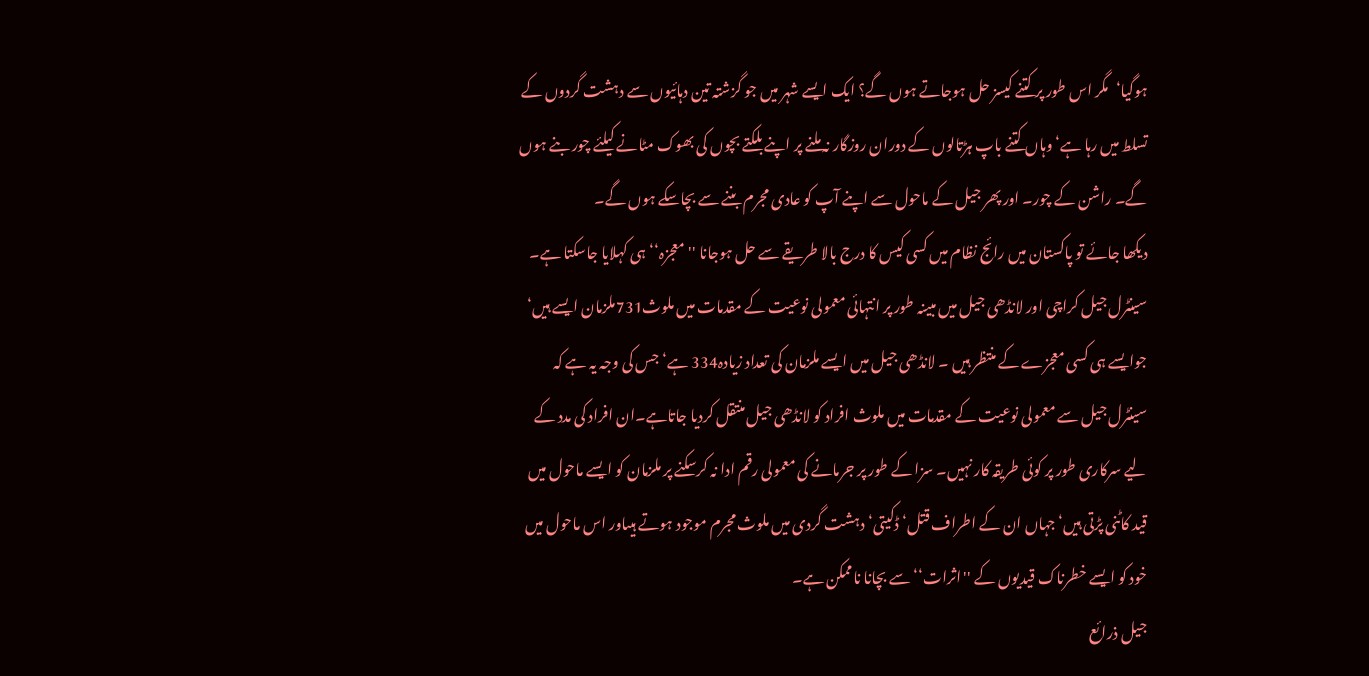ہوگیا‘مگر اس طور پر کتنے کیسز حل ہوجاتے ہوں گے؟ ایک ایسے شہر میں جو گزشتہ تین دہائیوں سے دہشت گردوں کے تسلط میں رہا ہے‘ وہاں کتنے باپ ہڑتالوں کے دوران روزگار نہ ملنے پر اپنے بلکتے بچوں کی بھوک مٹانے کیلئے چور بنے ہوں گے۔ راشن کے چور۔ اور پھر جیل کے ماحول سے اپنے آپ کو عادی مجرم بننے سے بچاسکے ہوں گے۔
دیکھا جائے تو پاکستان میں رائج نظام میں کسی کیس کا درج بالا طریقے سے حل ہوجانا '' معجزہ‘‘ ہی کہلایا جاسکتا ہے۔ سینٹرل جیل کراچی اور لانڈھی جیل میں مبینہ طور پر انتہائی معمولی نوعیت کے مقدمات میں ملوث731ملزمان ایسے ہیں‘ جوایسے ہی کسی معجزے کے منتظر ہیں ۔ لانڈھی جیل میں ایسے ملزمان کی تعداد زیادہ334 ہے‘ جس کی وجہ یہ ہے کہ سینٹرل جیل سے معمولی نوعیت کے مقدمات میں ملوث افراد کو لانڈھی جیل منتقل کردیا جاتاہے۔ان افراد کی مدد کے لیے سرکاری طور پر کوئی طریقہ کار نہیں۔ سزا کے طور پر جرمانے کی معمولی رقم ادا نہ کرسکنے پر ملزمان کو ایسے ماحول میں قید کاٹنی پڑتی ہیں‘ جہاں ان کے اطراف قتل‘ ڈکیتی‘ دہشت گردی میں ملوث مجرم موجود ہوتے ہیںاور اس ماحول میں خود کو ایسے خطرناک قیدیوں کے ''اثرات‘‘سے بچانا ناممکن ہے۔
جیل ذرائع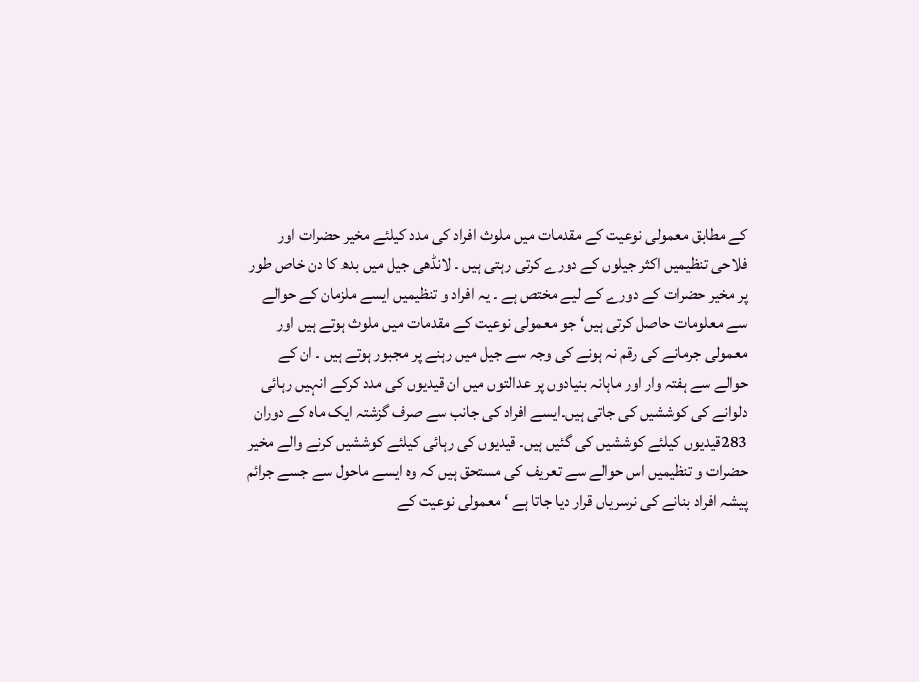کے مطابق معمولی نوعیت کے مقدمات میں ملوث افراد کی مدد کیلئے مخیر حضرات اور فلاحی تنظیمیں اکثر جیلوں کے دورے کرتی رہتی ہیں ۔ لانڈھی جیل میں بدھ کا دن خاص طور پر مخیر حضرات کے دورے کے لیے مختص ہے ۔ یہ افراد و تنظیمیں ایسے ملزمان کے حوالے سے معلومات حاصل کرتی ہیں‘ جو معمولی نوعیت کے مقدمات میں ملوث ہوتے ہیں اور معمولی جرمانے کی رقم نہ ہونے کی وجہ سے جیل میں رہنے پر مجبور ہوتے ہیں ۔ ان کے حوالے سے ہفتہ وار اور ماہانہ بنیادوں پر عدالتوں میں ان قیدیوں کی مدد کرکے انہیں رہائی دلوانے کی کوششیں کی جاتی ہیں۔ایسے افراد کی جانب سے صرف گزشتہ ایک ماہ کے دوران 283قیدیوں کیلئے کوششیں کی گئیں ہیں۔ قیدیوں کی رہائی کیلئے کوششیں کرنے والے مخیر حضرات و تنظیمیں اس حوالے سے تعریف کی مستحق ہیں کہ وہ ایسے ماحول سے جسے جرائم پیشہ افراد بنانے کی نرسریاں قرار دیا جاتا ہے ‘ معمولی نوعیت کے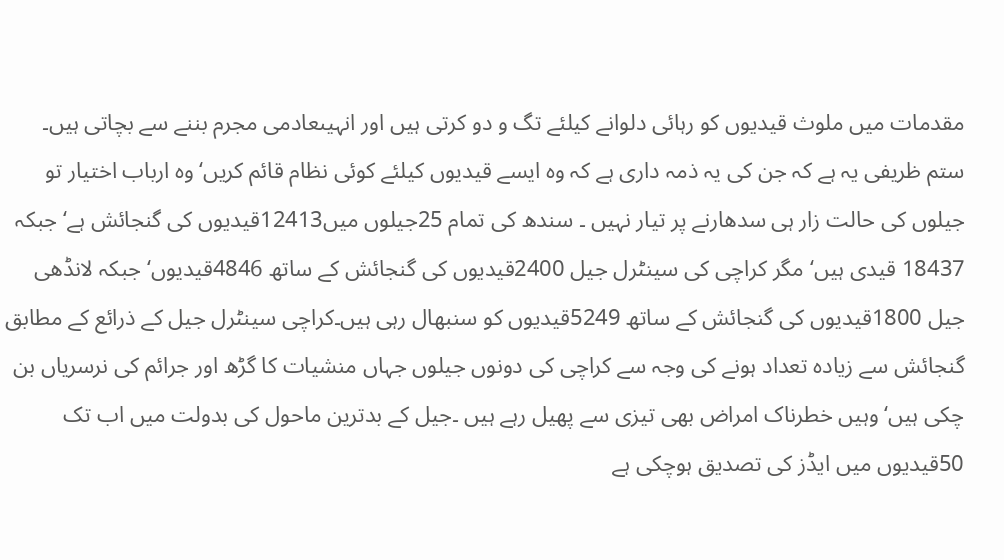مقدمات میں ملوث قیدیوں کو رہائی دلوانے کیلئے تگ و دو کرتی ہیں اور انہیںعادمی مجرم بننے سے بچاتی ہیں۔
ستم ظریفی یہ ہے کہ جن کی یہ ذمہ داری ہے کہ وہ ایسے قیدیوں کیلئے کوئی نظام قائم کریں‘ وہ ارباب اختیار تو جیلوں کی حالت زار ہی سدھارنے پر تیار نہیں ۔ سندھ کی تمام 25جیلوں میں12413قیدیوں کی گنجائش ہے‘ جبکہ 18437 قیدی ہیں‘ مگر کراچی کی سینٹرل جیل 2400قیدیوں کی گنجائش کے ساتھ 4846قیدیوں‘ جبکہ لانڈھی جیل 1800قیدیوں کی گنجائش کے ساتھ 5249قیدیوں کو سنبھال رہی ہیں۔کراچی سینٹرل جیل کے ذرائع کے مطابق گنجائش سے زیادہ تعداد ہونے کی وجہ سے کراچی کی دونوں جیلوں جہاں منشیات کا گڑھ اور جرائم کی نرسریاں بن چکی ہیں‘ وہیں خطرناک امراض بھی تیزی سے پھیل رہے ہیں ۔جیل کے بدترین ماحول کی بدولت میں اب تک 50قیدیوں میں ایڈز کی تصدیق ہوچکی ہے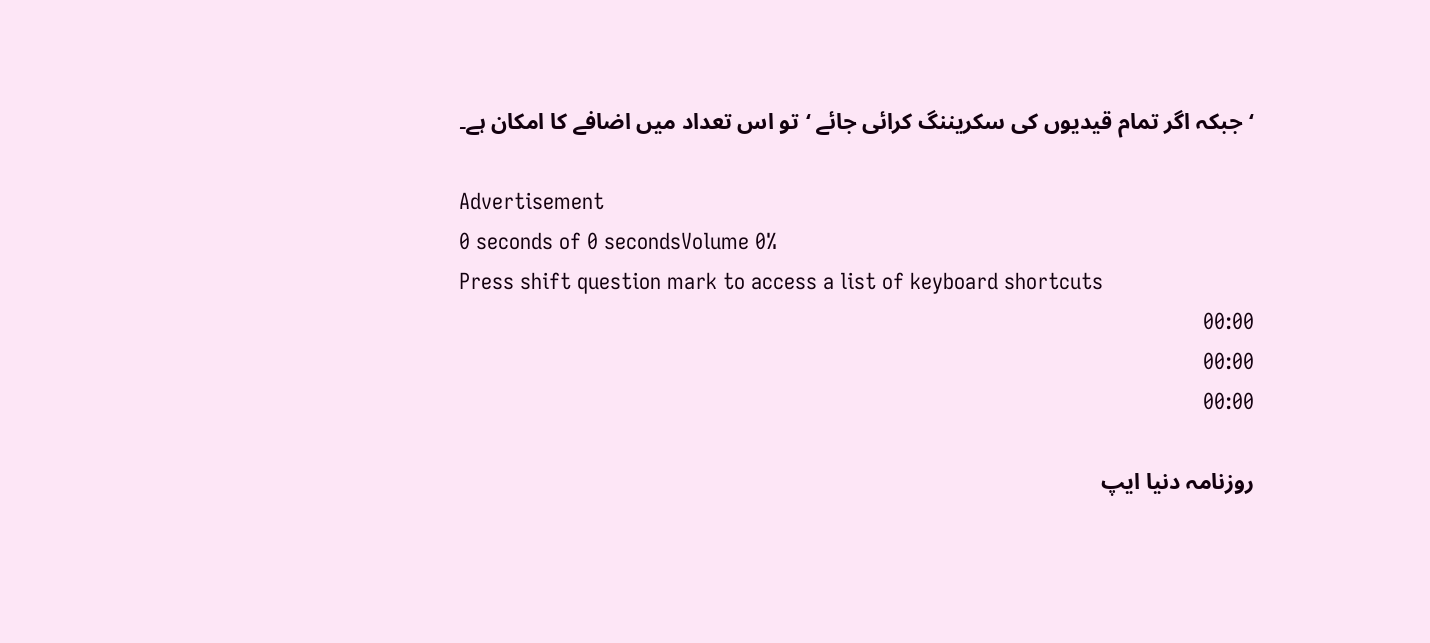‘جبکہ اگر تمام قیدیوں کی سکریننگ کرائی جائے ‘تو اس تعداد میں اضافے کا امکان ہے۔

Advertisement
0 seconds of 0 secondsVolume 0%
Press shift question mark to access a list of keyboard shortcuts
00:00
00:00
00:00

روزنامہ دنیا ایپ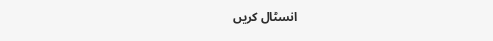انسٹال کریں